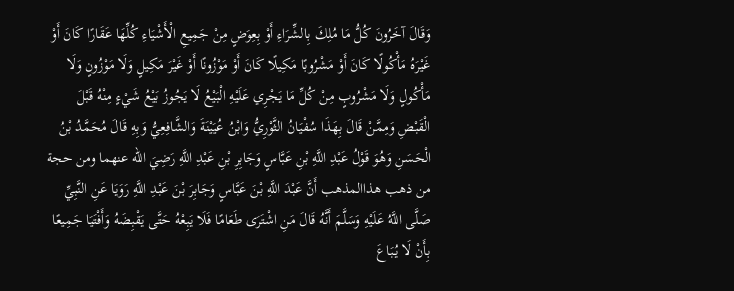وَقَالَ آخَرُونَ كُلُّ مَا مُلِكَ بِالشِّرَاءِ أَوْ بِعِوَضٍ مِنْ جَمِيعِ الْأَشْيَاءِ كُلِّهَا عَقَارًا كَانَ أَوْ غَيْرَهُ مَأْكُولًا كَانَ أَوْ مَشْرُوبًا مَكِيلًا كَانَ أَوْ مَوْزُونًا أَوْ غَيْرَ مَكِيلٍ وَلَا مَوْزُونٍ وَلَا مَأْكُولٍ وَلَا مَشْرُوبٍ مِنْ كُلِّ مَا يَجْرِي عَلَيْهِ الْبَيْعُ لَا يَجُوزُ بَيْعُ شَيْءٍ مِنْهُ قَبْلَ الْقَبْضِ وَمِمَّنْ قَالَ بِهَذَا سُفْيَانُ الثَّوْرِيُّ وَابْنُ عُيَيْنَةَ وَالشَّافِعِيُّ وَبِهِ قَالَ مُحَمَّدُ بْنُ الْحَسَنِ وَهُوَ قَوْلُ عَبْدِ اللَّهِ بْنِ عَبَّاسٍ وَجَابِرِ بْنِ عَبْدِ اللَّهِ رَضِيَ الله عنهما ومن حجة من ذهب هذاالمذهب أَنَّ عَبْدَ اللَّهِ بْنَ عَبَّاسٍ وَجَابِرَ بْنَ عَبْدِ اللَّهِ رَوَيَا عَنِ النَّبِيِّ صَلَّى اللَّهُ عَلَيْهِ وَسَلَّمَ أَنَّهُ قَالَ مَنِ اشْتَرَى طَعَامًا فَلَا يَبِعْهُ حَتَّى يَقْبِضَهُ وَأَفْتَيَا جَمِيعًا بِأَنْ لَا يُبَاعَ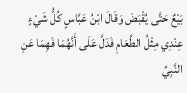بَيْعٌ حَتَّى يُقْبَضَ وَقَالَ ابْنُ عَبَّاسٍ كُلُّ شَيْءٍ عِنْدِي مِثْلُ الطَّعَامِ فَدَلَّ عَلَى أَنَّهُمَا فَهِمَا عَنِ النَّبِيِّ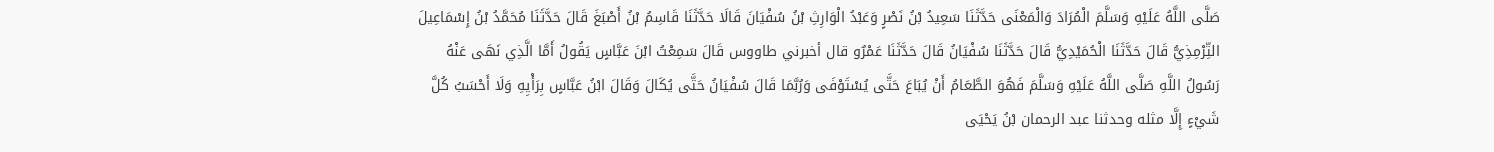صَلَّى اللَّهُ عَلَيْهِ وَسَلَّمَ الْمُرَادَ وَالْمَعْنَى حَدَّثَنَا سَعِيدُ بْنُ نَصْرٍ وَعَبْدُ الْوَارِثِ بْنُ سُفْيَانَ قَالَا حَدَّثَنَا قَاسِمُ بْنُ أَصْبَغَ قَالَ حَدَّثَنَا مُحَمَّدُ بْنُ إِسْمَاعِيلَ التِّرْمِذِيُّ قَالَ حَدَّثَنَا الْحُمَيْدِيُّ قَالَ حَدَّثَنَا سُفْيَانُ قَالَ حَدَّثَنَا عَمْرٌو قال أخبرني طاووس قَالَ سَمِعْتُ ابْنَ عَبَّاسٍ يَقُولُ أَمَّا الَّذِي نَهَى عَنْهُ رَسُولُ اللَّهِ صَلَّى اللَّهُ عَلَيْهِ وَسَلَّمَ فَهُوَ الطَّعَامُ أَنْ يُبَاعَ حَتَّى يُسْتَوْفَى وَرُبَّمَا قَالَ سُفْيَانُ حَتَّى يُكَالَ وَقَالَ ابْنُ عَبَّاسٍ بِرَأْيِهِ وَلَا أَحْسَبُ كُلَّ شَيْءٍ إِلَّا مثله وحدثنا عبد الرحمان بْنُ يَحْيَى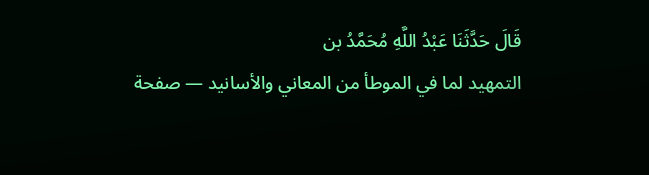قَالَ حَدَّثَنَا عَبْدُ اللَّهِ مُحَمَّدُ بن
التمهيد لما في الموطأ من المعاني والأسانيد — صفحة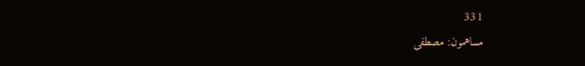331
مساهمون: مصطفى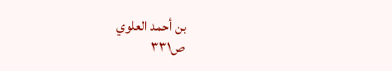بن أحمد العلوي
ص٣٣١